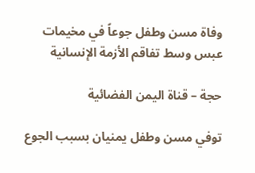وفاة مسن وطفل جوعاً في مخيمات عبس وسط تفاقم الأزمة الإنسانية

حجة – قناة اليمن الفضائية

توفي مسن وطفل يمنيان بسبب الجوع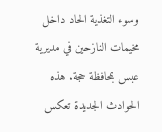وسوء التغذية الحاد داخل مخيمات النازحين في مديرية عبس بمحافظة حجة. هذه الحوادث الجديدة تعكس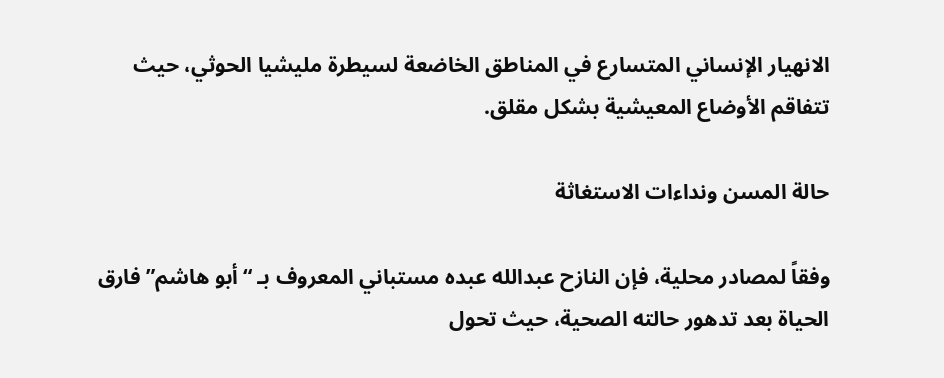الانهيار الإنساني المتسارع في المناطق الخاضعة لسيطرة مليشيا الحوثي، حيث تتفاقم الأوضاع المعيشية بشكل مقلق.

حالة المسن ونداءات الاستغاثة

وفقاً لمصادر محلية، فإن النازح عبدالله عبده مستباني المعروف بـ “أبو هاشم” فارق الحياة بعد تدهور حالته الصحية، حيث تحول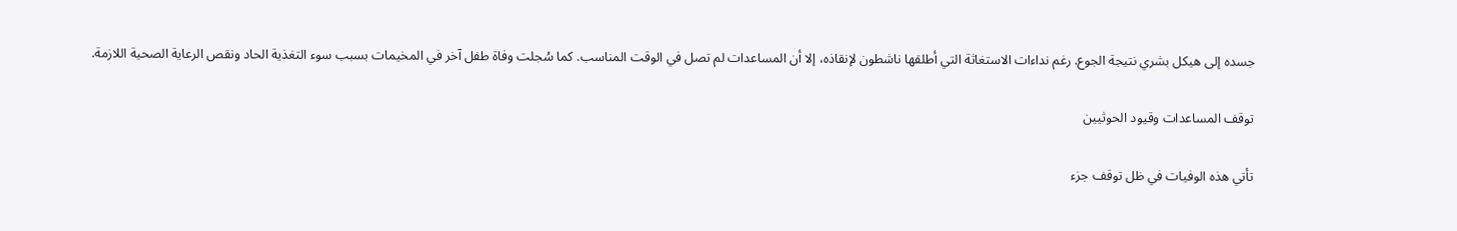جسده إلى هيكل بشري نتيجة الجوع. رغم نداءات الاستغاثة التي أطلقها ناشطون لإنقاذه، إلا أن المساعدات لم تصل في الوقت المناسب. كما سُجلت وفاة طفل آخر في المخيمات بسبب سوء التغذية الحاد ونقص الرعاية الصحية اللازمة.

توقف المساعدات وقيود الحوثيين

تأتي هذه الوفيات في ظل توقف جزء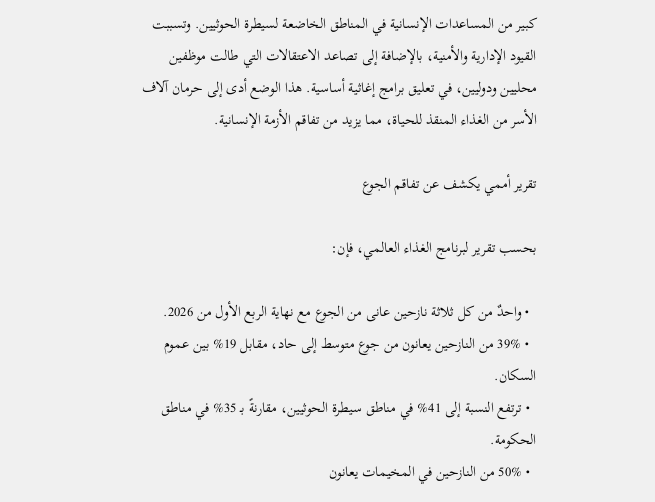كبير من المساعدات الإنسانية في المناطق الخاضعة لسيطرة الحوثيين. وتسببت القيود الإدارية والأمنية، بالإضافة إلى تصاعد الاعتقالات التي طالت موظفين محليين ودوليين، في تعليق برامج إغاثية أساسية. هذا الوضع أدى إلى حرمان آلاف الأسر من الغذاء المنقذ للحياة، مما يزيد من تفاقم الأزمة الإنسانية.

تقرير أممي يكشف عن تفاقم الجوع

بحسب تقرير لبرنامج الغذاء العالمي، فإن:

  • واحدٌ من كل ثلاثة نازحين عانى من الجوع مع نهاية الربع الأول من 2026.
  • 39% من النازحين يعانون من جوع متوسط إلى حاد، مقابل 19% بين عموم السكان.
  • ترتفع النسبة إلى 41% في مناطق سيطرة الحوثيين، مقارنةً بـ 35% في مناطق الحكومة.
  • 50% من النازحين في المخيمات يعانون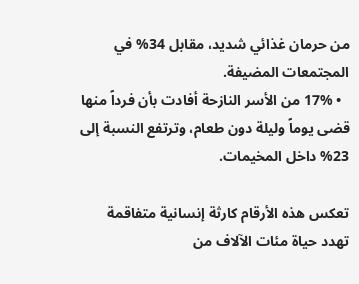من حرمان غذائي شديد، مقابل 34% في المجتمعات المضيفة.
  • 17% من الأسر النازحة أفادت بأن فرداً منها قضى يوماً وليلة دون طعام، وترتفع النسبة إلى 23% داخل المخيمات.

تعكس هذه الأرقام كارثة إنسانية متفاقمة تهدد حياة مئات الآلاف من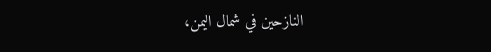النازحين في شمال اليمن،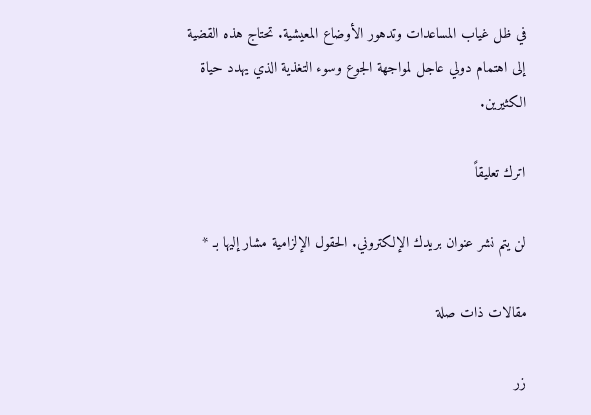في ظل غياب المساعدات وتدهور الأوضاع المعيشية. تحتاج هذه القضية إلى اهتمام دولي عاجل لمواجهة الجوع وسوء التغذية الذي يهدد حياة الكثيرين.

اترك تعليقاً

لن يتم نشر عنوان بريدك الإلكتروني. الحقول الإلزامية مشار إليها بـ *

مقالات ذات صلة

زر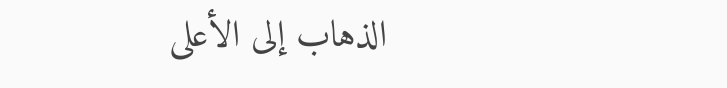الذهاب إلى الأعلى